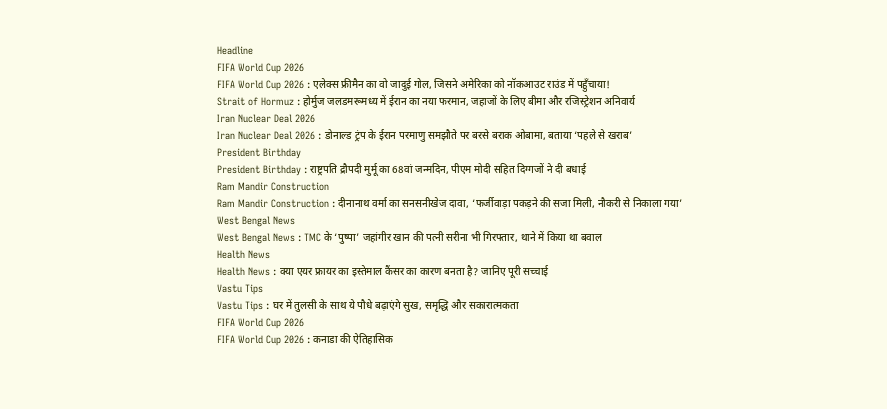Headline
FIFA World Cup 2026
FIFA World Cup 2026 : एलेक्स फ्रीमैन का वो जादुई गोल, जिसने अमेरिका को नॉकआउट राउंड में पहुँचाया!
Strait of Hormuz : होर्मुज जलडमरूमध्य में ईरान का नया फरमान, जहाजों के लिए बीमा और रजिस्ट्रेशन अनिवार्य
Iran Nuclear Deal 2026
Iran Nuclear Deal 2026 : डोनाल्ड ट्रंप के ईरान परमाणु समझौते पर बरसे बराक ओबामा, बताया ‘पहले से खराब’
President Birthday
President Birthday : राष्ट्रपति द्रौपदी मुर्मू का 68वां जन्मदिन, पीएम मोदी सहित दिग्गजों ने दी बधाई
Ram Mandir Construction
Ram Mandir Construction : दीनानाथ वर्मा का सनसनीखेज दावा, ‘फर्जीवाड़ा पकड़ने की सजा मिली, नौकरी से निकाला गया’
West Bengal News
West Bengal News : TMC के ‘पुष्पा’ जहांगीर खान की पत्नी सरीना भी गिरफ्तार, थाने में किया था बवाल
Health News
Health News : क्या एयर फ्रायर का इस्तेमाल कैंसर का कारण बनता है? जानिए पूरी सच्चाई
Vastu Tips
Vastu Tips : घर में तुलसी के साथ ये पौधे बढ़ाएंगे सुख, समृद्धि और सकारात्मकता
FIFA World Cup 2026
FIFA World Cup 2026 : कनाडा की ऐतिहासिक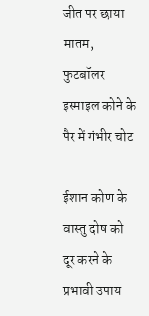जीत पर छाया मातम, फुटबॉलर इस्माइल कोने के पैर में गंभीर चोट

ईशान कोण के वास्तु दोष को दूर करने के प्रभावी उपाय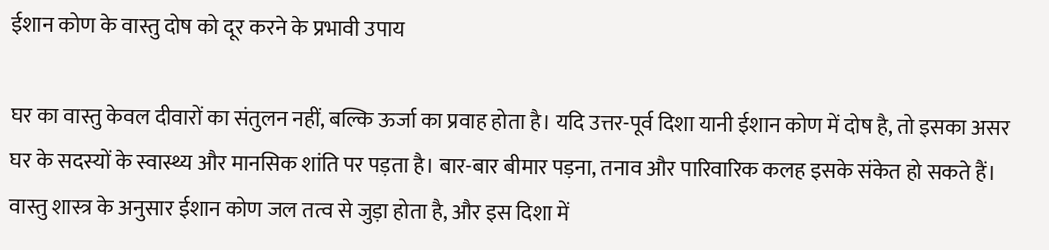ईशान कोण के वास्तु दोष को दूर करने के प्रभावी उपाय

घर का वास्तु केवल दीवारों का संतुलन नहीं, बल्कि ऊर्जा का प्रवाह होता है। यदि उत्तर-पूर्व दिशा यानी ईशान कोण में दोष है, तो इसका असर घर के सदस्यों के स्वास्थ्य और मानसिक शांति पर पड़ता है। बार-बार बीमार पड़ना, तनाव और पारिवारिक कलह इसके संकेत हो सकते हैं। वास्तु शास्त्र के अनुसार ईशान कोण जल तत्व से जुड़ा होता है, और इस दिशा में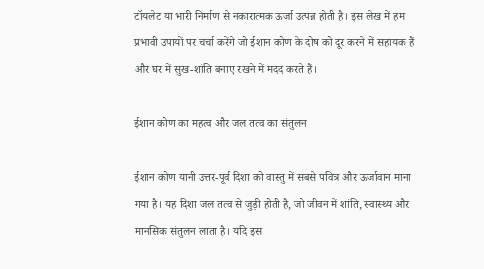टॉयलेट या भारी निर्माण से नकारात्मक ऊर्जा उत्पन्न होती है। इस लेख में हम प्रभावी उपायों पर चर्चा करेंगे जो ईशान कोण के दोष को दूर करने में सहायक हैं और घर में सुख-शांति बनाए रखने में मदद करते हैं।

ईशान कोण का महत्व और जल तत्व का संतुलन

ईशान कोण यानी उत्तर-पूर्व दिशा को वास्तु में सबसे पवित्र और ऊर्जावान माना गया है। यह दिशा जल तत्व से जुड़ी होती है, जो जीवन में शांति, स्वास्थ्य और मानसिक संतुलन लाता है। यदि इस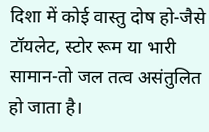दिशा में कोई वास्तु दोष हो-जैसे टॉयलेट, स्टोर रूम या भारी सामान-तो जल तत्व असंतुलित हो जाता है।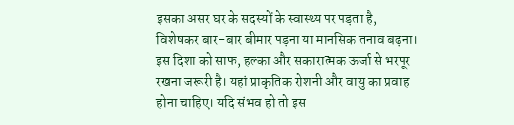इसका असर घर के सदस्यों के स्वास्थ्य पर पड़ता है, विशेषकर बार-बार बीमार पड़ना या मानसिक तनाव बढ़ना। इस दिशा को साफ, हल्का और सकारात्मक ऊर्जा से भरपूर रखना जरूरी है। यहां प्राकृतिक रोशनी और वायु का प्रवाह होना चाहिए। यदि संभव हो तो इस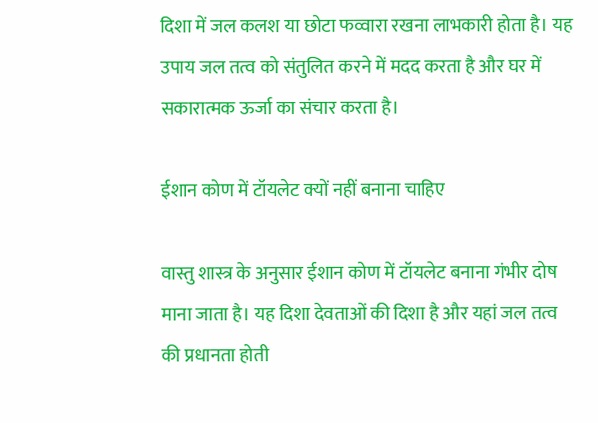दिशा में जल कलश या छोटा फव्वारा रखना लाभकारी होता है। यह उपाय जल तत्व को संतुलित करने में मदद करता है और घर में सकारात्मक ऊर्जा का संचार करता है।

ईशान कोण में टॉयलेट क्यों नहीं बनाना चाहिए

वास्तु शास्त्र के अनुसार ईशान कोण में टॉयलेट बनाना गंभीर दोष माना जाता है। यह दिशा देवताओं की दिशा है और यहां जल तत्व की प्रधानता होती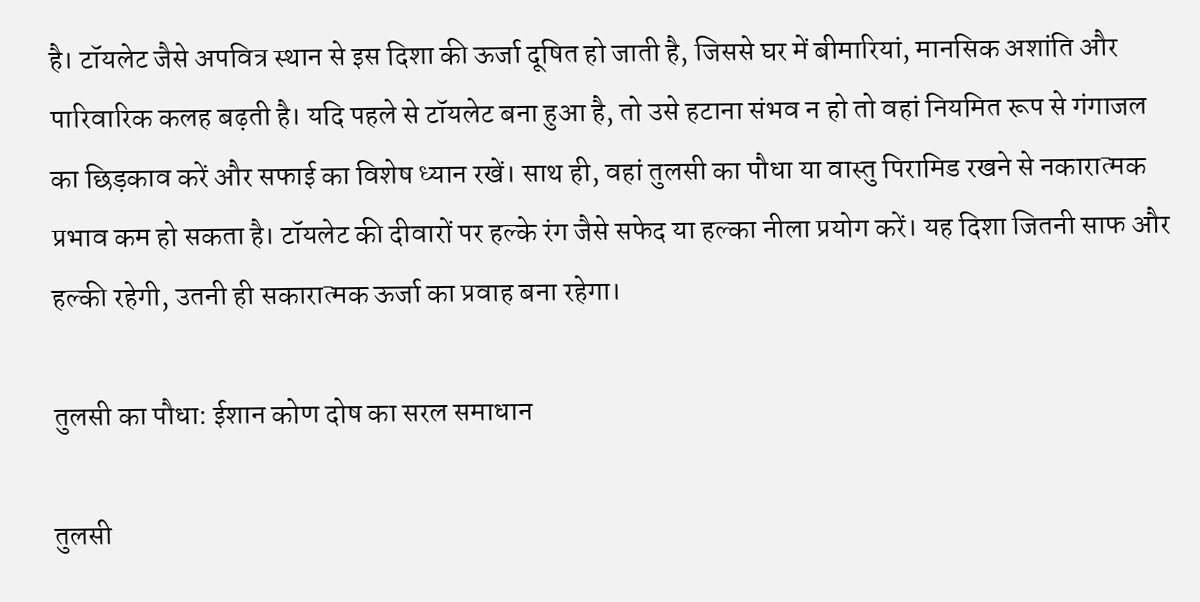है। टॉयलेट जैसे अपवित्र स्थान से इस दिशा की ऊर्जा दूषित हो जाती है, जिससे घर में बीमारियां, मानसिक अशांति और पारिवारिक कलह बढ़ती है। यदि पहले से टॉयलेट बना हुआ है, तो उसे हटाना संभव न हो तो वहां नियमित रूप से गंगाजल का छिड़काव करें और सफाई का विशेष ध्यान रखें। साथ ही, वहां तुलसी का पौधा या वास्तु पिरामिड रखने से नकारात्मक प्रभाव कम हो सकता है। टॉयलेट की दीवारों पर हल्के रंग जैसे सफेद या हल्का नीला प्रयोग करें। यह दिशा जितनी साफ और हल्की रहेगी, उतनी ही सकारात्मक ऊर्जा का प्रवाह बना रहेगा।

तुलसी का पौधा: ईशान कोण दोष का सरल समाधान

तुलसी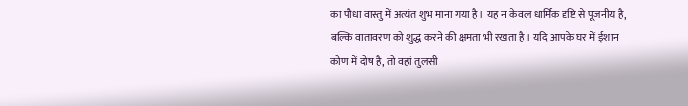का पौधा वास्तु में अत्यंत शुभ माना गया है। यह न केवल धार्मिक दृष्टि से पूजनीय है, बल्कि वातावरण को शुद्ध करने की क्षमता भी रखता है। यदि आपके घर में ईशान कोण में दोष है, तो वहां तुलसी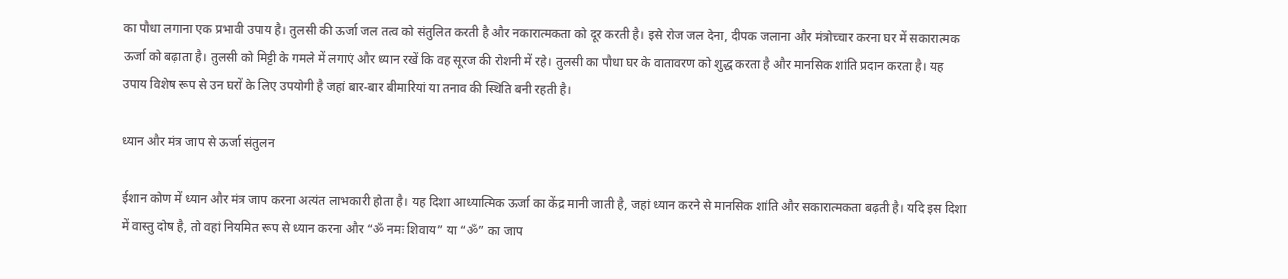का पौधा लगाना एक प्रभावी उपाय है। तुलसी की ऊर्जा जल तत्व को संतुलित करती है और नकारात्मकता को दूर करती है। इसे रोज जल देना, दीपक जलाना और मंत्रोच्चार करना घर में सकारात्मक ऊर्जा को बढ़ाता है। तुलसी को मिट्टी के गमले में लगाएं और ध्यान रखें कि वह सूरज की रोशनी में रहे। तुलसी का पौधा घर के वातावरण को शुद्ध करता है और मानसिक शांति प्रदान करता है। यह उपाय विशेष रूप से उन घरों के लिए उपयोगी है जहां बार-बार बीमारियां या तनाव की स्थिति बनी रहती है।

ध्यान और मंत्र जाप से ऊर्जा संतुलन

ईशान कोण में ध्यान और मंत्र जाप करना अत्यंत लाभकारी होता है। यह दिशा आध्यात्मिक ऊर्जा का केंद्र मानी जाती है, जहां ध्यान करने से मानसिक शांति और सकारात्मकता बढ़ती है। यदि इस दिशा में वास्तु दोष है, तो वहां नियमित रूप से ध्यान करना और “ॐ नमः शिवाय” या “ॐ” का जाप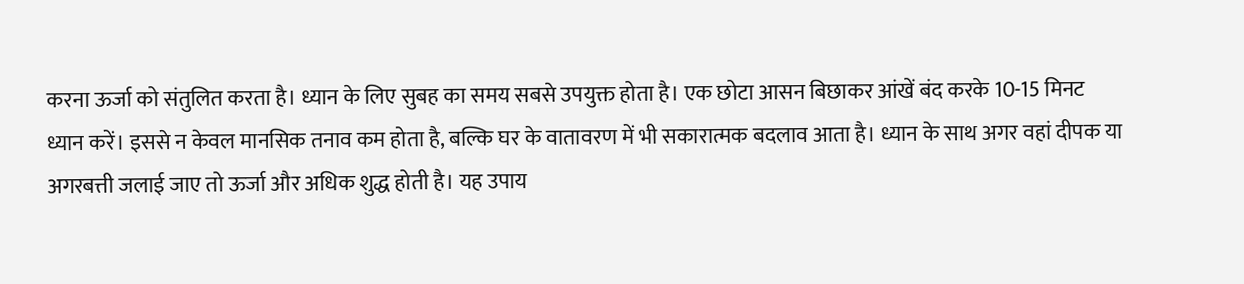करना ऊर्जा को संतुलित करता है। ध्यान के लिए सुबह का समय सबसे उपयुक्त होता है। एक छोटा आसन बिछाकर आंखें बंद करके 10-15 मिनट ध्यान करें। इससे न केवल मानसिक तनाव कम होता है, बल्कि घर के वातावरण में भी सकारात्मक बदलाव आता है। ध्यान के साथ अगर वहां दीपक या अगरबत्ती जलाई जाए तो ऊर्जा और अधिक शुद्ध होती है। यह उपाय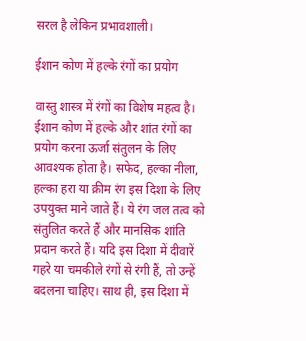सरल है लेकिन प्रभावशाली।

ईशान कोण में हल्के रंगों का प्रयोग

वास्तु शास्त्र में रंगों का विशेष महत्व है। ईशान कोण में हल्के और शांत रंगों का प्रयोग करना ऊर्जा संतुलन के लिए आवश्यक होता है। सफेद, हल्का नीला, हल्का हरा या क्रीम रंग इस दिशा के लिए उपयुक्त माने जाते हैं। ये रंग जल तत्व को संतुलित करते हैं और मानसिक शांति प्रदान करते हैं। यदि इस दिशा में दीवारें गहरे या चमकीले रंगों से रंगी हैं, तो उन्हें बदलना चाहिए। साथ ही, इस दिशा में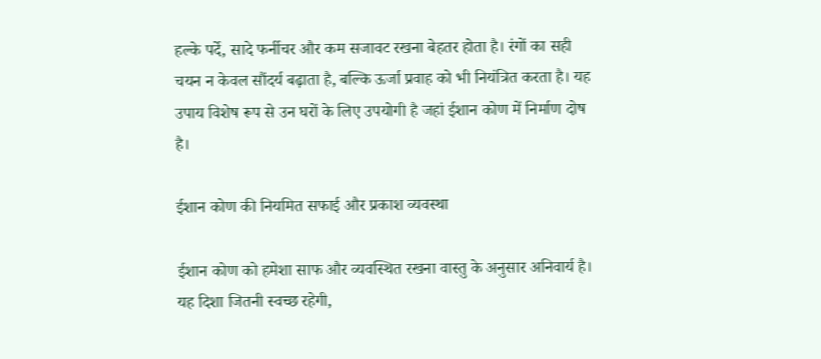हल्के पर्दे, सादे फर्नीचर और कम सजावट रखना बेहतर होता है। रंगों का सही चयन न केवल सौंदर्य बढ़ाता है, बल्कि ऊर्जा प्रवाह को भी नियंत्रित करता है। यह उपाय विशेष रूप से उन घरों के लिए उपयोगी है जहां ईशान कोण में निर्माण दोष है।

ईशान कोण की नियमित सफाई और प्रकाश व्यवस्था

ईशान कोण को हमेशा साफ और व्यवस्थित रखना वास्तु के अनुसार अनिवार्य है। यह दिशा जितनी स्वच्छ रहेगी,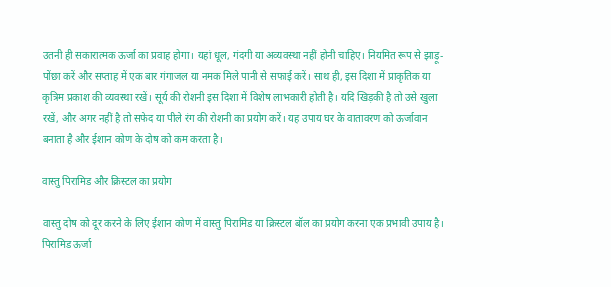उतनी ही सकारात्मक ऊर्जा का प्रवाह होगा। यहां धूल, गंदगी या अव्यवस्था नहीं होनी चाहिए। नियमित रूप से झाड़ू-पोंछा करें और सप्ताह में एक बार गंगाजल या नमक मिले पानी से सफाई करें। साथ ही, इस दिशा में प्राकृतिक या कृत्रिम प्रकाश की व्यवस्था रखें। सूर्य की रोशनी इस दिशा में विशेष लाभकारी होती है। यदि खिड़की है तो उसे खुला रखें, और अगर नहीं है तो सफेद या पीले रंग की रोशनी का प्रयोग करें। यह उपाय घर के वातावरण को ऊर्जावान बनाता है और ईशान कोण के दोष को कम करता है।

वास्तु पिरामिड और क्रिस्टल का प्रयोग

वास्तु दोष को दूर करने के लिए ईशान कोण में वास्तु पिरामिड या क्रिस्टल बॉल का प्रयोग करना एक प्रभावी उपाय है। पिरामिड ऊर्जा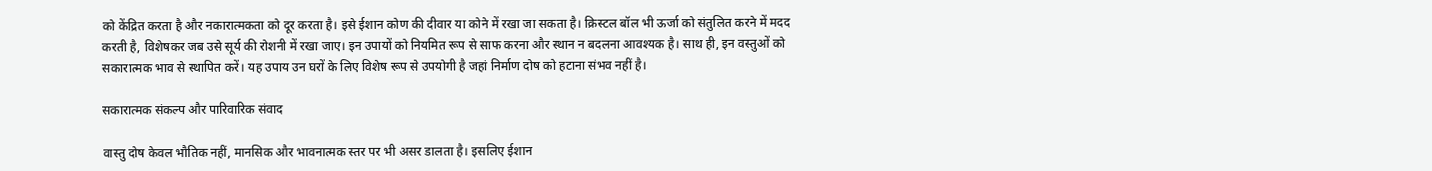को केंद्रित करता है और नकारात्मकता को दूर करता है। इसे ईशान कोण की दीवार या कोने में रखा जा सकता है। क्रिस्टल बॉल भी ऊर्जा को संतुलित करने में मदद करती है, विशेषकर जब उसे सूर्य की रोशनी में रखा जाए। इन उपायों को नियमित रूप से साफ करना और स्थान न बदलना आवश्यक है। साथ ही, इन वस्तुओं को सकारात्मक भाव से स्थापित करें। यह उपाय उन घरों के लिए विशेष रूप से उपयोगी है जहां निर्माण दोष को हटाना संभव नहीं है।

सकारात्मक संकल्प और पारिवारिक संवाद

वास्तु दोष केवल भौतिक नहीं, मानसिक और भावनात्मक स्तर पर भी असर डालता है। इसलिए ईशान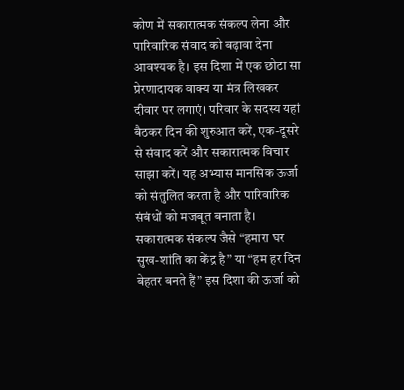कोण में सकारात्मक संकल्प लेना और पारिवारिक संवाद को बढ़ावा देना आवश्यक है। इस दिशा में एक छोटा सा प्रेरणादायक वाक्य या मंत्र लिखकर दीवार पर लगाएं। परिवार के सदस्य यहां बैठकर दिन की शुरुआत करें, एक-दूसरे से संवाद करें और सकारात्मक विचार साझा करें। यह अभ्यास मानसिक ऊर्जा को संतुलित करता है और पारिवारिक संबंधों को मजबूत बनाता है। सकारात्मक संकल्प जैसे “हमारा घर सुख-शांति का केंद्र है” या “हम हर दिन बेहतर बनते हैं” इस दिशा की ऊर्जा को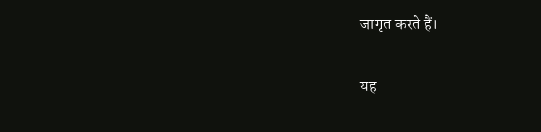जागृत करते हैं।

यह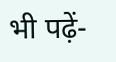भी पढ़ें-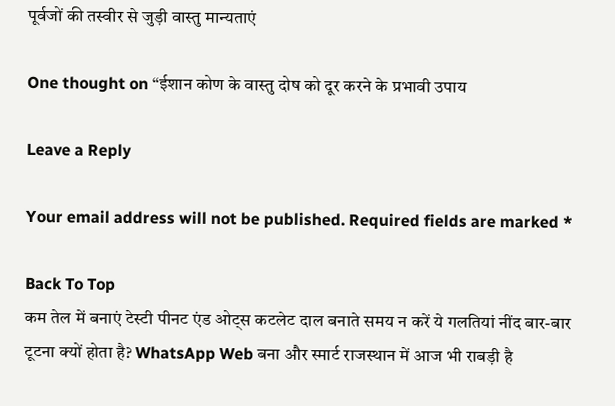पूर्वजों की तस्वीर से जुड़ी वास्तु मान्यताएं

One thought on “ईशान कोण के वास्तु दोष को दूर करने के प्रभावी उपाय

Leave a Reply

Your email address will not be published. Required fields are marked *

Back To Top
कम तेल में बनाएं टेस्टी पीनट एंड ओट्स कटलेट दाल बनाते समय न करें ये गलतियां नींद बार-बार टूटना क्यों होता है? WhatsApp Web बना और स्मार्ट राजस्थान में आज भी राबड़ी है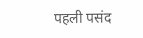पहली पसंद